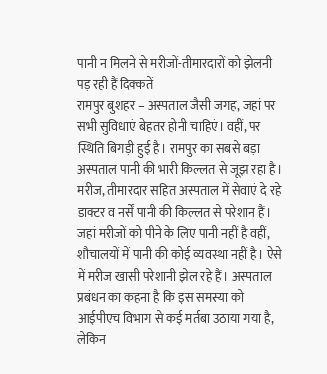पानी न मिलने से मरीजों-तीमारदारों को झेलनी पड़ रही हैं दिक्कतें
रामपुर बुशहर – अस्पताल जैसी जगह, जहां पर सभी सुविधाएं बेहतर होनी चाहिएं। वहीं, पर स्थिति बिगड़ी हुई है। रामपुर का सबसे बड़ा अस्पताल पानी की भारी किल्लत से जूझ रहा है। मरीज, तीमारदार सहित अस्पताल में सेवाएं दे रहे डाक्टर व नर्सें पानी की किल्लत से परेशान हैं। जहां मरीजों को पीने के लिए पानी नहीं है वहीं, शौचालयों में पानी की कोई व्यवस्था नहीं है। ऐसे में मरीज खासी परेशानी झेल रहे हैं। अस्पताल प्रबंधन का कहना है कि इस समस्या को आईपीएच विभाग से कई मर्तबा उठाया गया है, लेकिन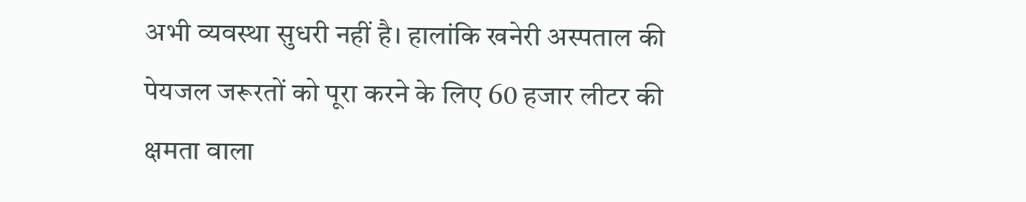अभी व्यवस्था सुधरी नहीं है। हालांकि खनेरी अस्पताल की पेयजल जरूरतों को पूरा करने के लिए 60 हजार लीटर की क्षमता वाला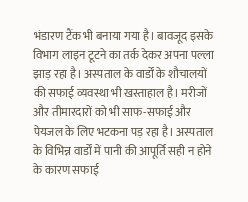भंडारण टैंक भी बनाया गया है। बावजूद इसके विभाग लाइन टूटने का तर्क देकर अपना पल्ला झाड़ रहा है। अस्पताल के वार्डों के शौचालयों की सफाई व्यवस्था भी खस्ताहाल है। मरीजों और तीमारदारों को भी साफ-सफाई और पेयजल के लिए भटकना पड़ रहा है। अस्पताल के विभिन्न वार्डों में पानी की आपूर्ति सही न होने के कारण सफाई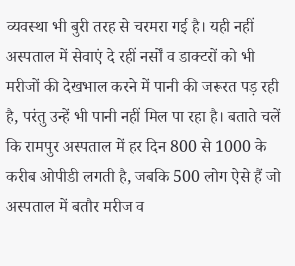व्यवस्था भी बुरी तरह से चरमरा गई है। यही नहीं अस्पताल में सेवाएं दे रहीं नर्सों व डाक्टरों को भी मरीजों की देखभाल करने में पानी की जरूरत पड़ रही है, परंतु उन्हें भी पानी नहीं मिल पा रहा है। बताते चलें कि रामपुर अस्पताल में हर दिन 800 से 1000 के करीब ओपीडी लगती है, जबकि 500 लोग ऐसे हैं जो अस्पताल में बतौर मरीज व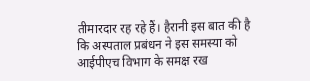तीमारदार रह रहे हैं। हैरानी इस बात की है कि अस्पताल प्रबंधन ने इस समस्या को आईपीएच विभाग के समक्ष रख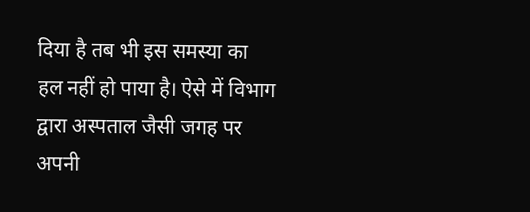दिया है तब भी इस समस्या का हल नहीं हो पाया है। ऐसे में विभाग द्वारा अस्पताल जैसी जगह पर अपनी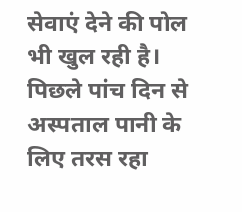सेवाएं देने की पोल भी खुल रही है। पिछले पांच दिन से अस्पताल पानी के लिए तरस रहा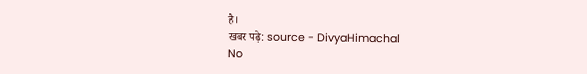है।
खबर पढ़े: source - DivyaHimachal
No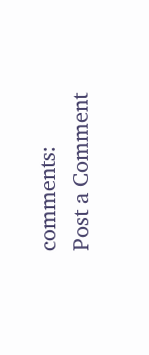comments:
Post a Comment